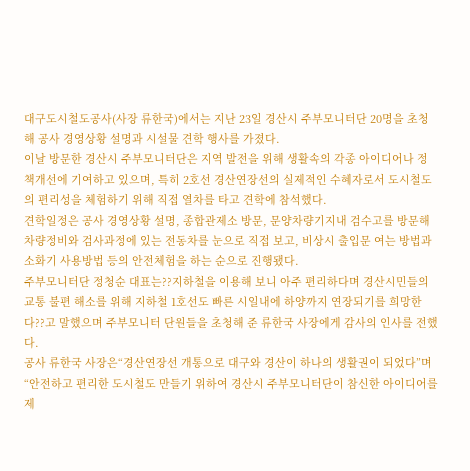대구도시철도공사(사장 류한국)에서는 지난 23일 경산시 주부모니터단 20명을 초청해 공사 경영상황 설명과 시설물 견학 행사를 가졌다.
이날 방문한 경산시 주부모니터단은 지역 발전을 위해 생활속의 각종 아이디어나 정책개선에 기여하고 있으며, 특히 2호선 경산연장선의 실제적인 수혜자로서 도시철도의 편리성을 체험하기 위해 직접 열차를 타고 견학에 참석했다.
견학일정은 공사 경영상황 설명, 종합관제소 방문, 문양차량기지내 검수고를 방문해 차량정비와 검사과정에 있는 전동차를 눈으로 직접 보고, 비상시 출입문 여는 방법과 소화기 사용방법 등의 안전체험을 하는 순으로 진행됐다.
주부모니터단 정청순 대표는??지하철을 이용해 보니 아주 편리하다며 경산시민들의 교통 불편 해소를 위해 지하철 1호선도 빠른 시일내에 하양까지 연장되기를 희망한다??고 말했으며 주부모니터 단원들을 초청해 준 류한국 사장에게 감사의 인사를 전했다.
공사 류한국 사장은“경산연장선 개통으로 대구와 경산이 하나의 생활권이 되었다”며“안전하고 편리한 도시철도 만들기 위하여 경산시 주부모니터단이 참신한 아이디어를 제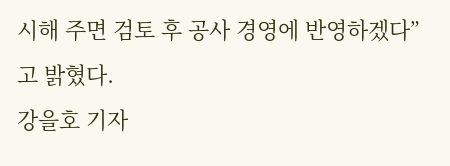시해 주면 검토 후 공사 경영에 반영하겠다”고 밝혔다.
강을호 기자